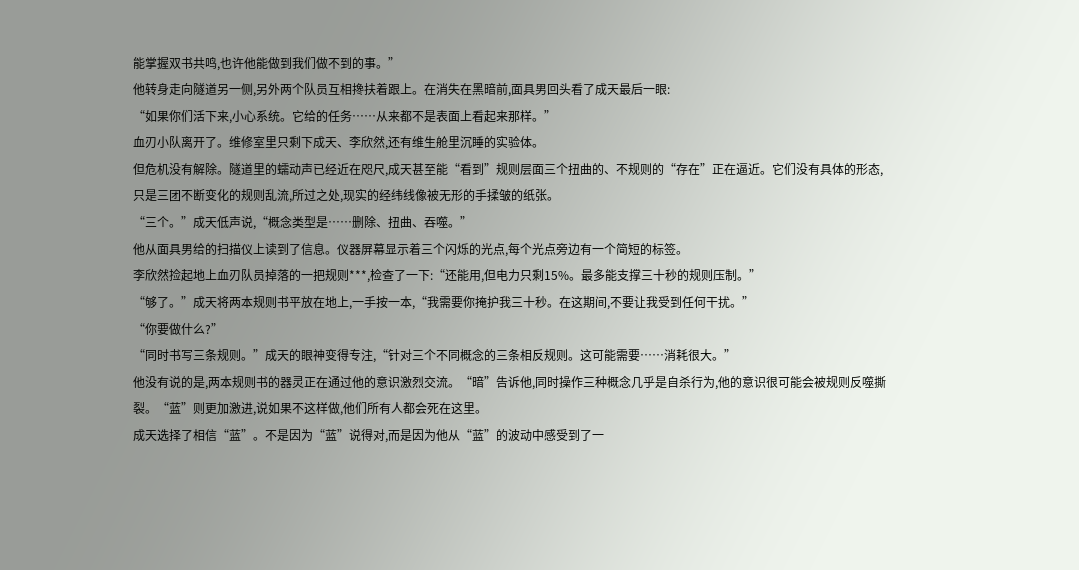能掌握双书共鸣,也许他能做到我们做不到的事。”
他转身走向隧道另一侧,另外两个队员互相搀扶着跟上。在消失在黑暗前,面具男回头看了成天最后一眼:
“如果你们活下来,小心系统。它给的任务……从来都不是表面上看起来那样。”
血刃小队离开了。维修室里只剩下成天、李欣然,还有维生舱里沉睡的实验体。
但危机没有解除。隧道里的蠕动声已经近在咫尺,成天甚至能“看到”规则层面三个扭曲的、不规则的“存在”正在逼近。它们没有具体的形态,只是三团不断变化的规则乱流,所过之处,现实的经纬线像被无形的手揉皱的纸张。
“三个。”成天低声说,“概念类型是……删除、扭曲、吞噬。”
他从面具男给的扫描仪上读到了信息。仪器屏幕显示着三个闪烁的光点,每个光点旁边有一个简短的标签。
李欣然捡起地上血刃队员掉落的一把规则***,检查了一下:“还能用,但电力只剩15%。最多能支撑三十秒的规则压制。”
“够了。”成天将两本规则书平放在地上,一手按一本,“我需要你掩护我三十秒。在这期间,不要让我受到任何干扰。”
“你要做什么?”
“同时书写三条规则。”成天的眼神变得专注,“针对三个不同概念的三条相反规则。这可能需要……消耗很大。”
他没有说的是,两本规则书的器灵正在通过他的意识激烈交流。“暗”告诉他,同时操作三种概念几乎是自杀行为,他的意识很可能会被规则反噬撕裂。“蓝”则更加激进,说如果不这样做,他们所有人都会死在这里。
成天选择了相信“蓝”。不是因为“蓝”说得对,而是因为他从“蓝”的波动中感受到了一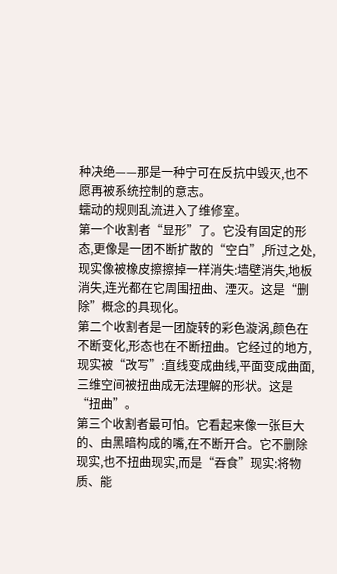种决绝——那是一种宁可在反抗中毁灭,也不愿再被系统控制的意志。
蠕动的规则乱流进入了维修室。
第一个收割者“显形”了。它没有固定的形态,更像是一团不断扩散的“空白”,所过之处,现实像被橡皮擦擦掉一样消失:墙壁消失,地板消失,连光都在它周围扭曲、湮灭。这是“删除”概念的具现化。
第二个收割者是一团旋转的彩色漩涡,颜色在不断变化,形态也在不断扭曲。它经过的地方,现实被“改写”:直线变成曲线,平面变成曲面,三维空间被扭曲成无法理解的形状。这是“扭曲”。
第三个收割者最可怕。它看起来像一张巨大的、由黑暗构成的嘴,在不断开合。它不删除现实,也不扭曲现实,而是“吞食”现实:将物质、能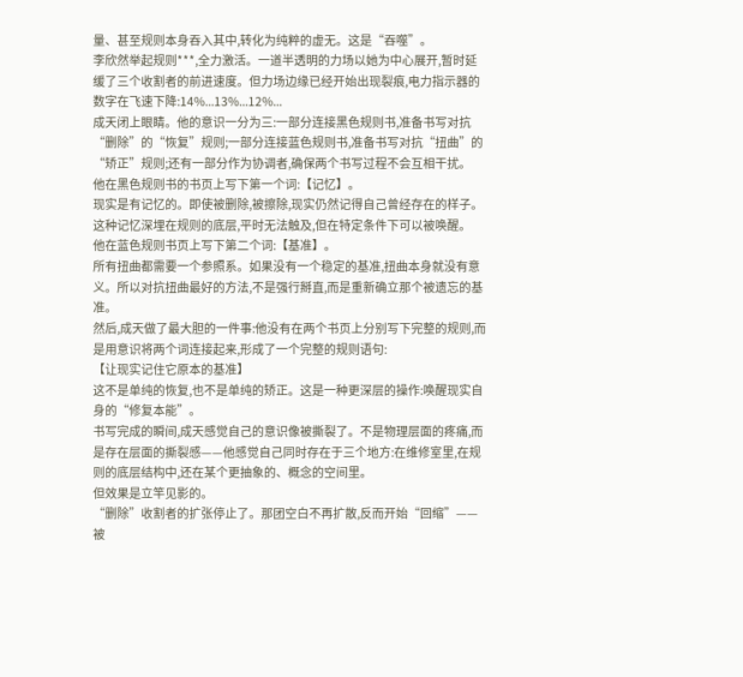量、甚至规则本身吞入其中,转化为纯粹的虚无。这是“吞噬”。
李欣然举起规则***,全力激活。一道半透明的力场以她为中心展开,暂时延缓了三个收割者的前进速度。但力场边缘已经开始出现裂痕,电力指示器的数字在飞速下降:14%...13%...12%...
成天闭上眼睛。他的意识一分为三:一部分连接黑色规则书,准备书写对抗“删除”的“恢复”规则;一部分连接蓝色规则书,准备书写对抗“扭曲”的“矫正”规则;还有一部分作为协调者,确保两个书写过程不会互相干扰。
他在黑色规则书的书页上写下第一个词:【记忆】。
现实是有记忆的。即使被删除,被擦除,现实仍然记得自己曾经存在的样子。这种记忆深埋在规则的底层,平时无法触及,但在特定条件下可以被唤醒。
他在蓝色规则书页上写下第二个词:【基准】。
所有扭曲都需要一个参照系。如果没有一个稳定的基准,扭曲本身就没有意义。所以对抗扭曲最好的方法,不是强行掰直,而是重新确立那个被遗忘的基准。
然后,成天做了最大胆的一件事:他没有在两个书页上分别写下完整的规则,而是用意识将两个词连接起来,形成了一个完整的规则语句:
【让现实记住它原本的基准】
这不是单纯的恢复,也不是单纯的矫正。这是一种更深层的操作:唤醒现实自身的“修复本能”。
书写完成的瞬间,成天感觉自己的意识像被撕裂了。不是物理层面的疼痛,而是存在层面的撕裂感——他感觉自己同时存在于三个地方:在维修室里,在规则的底层结构中,还在某个更抽象的、概念的空间里。
但效果是立竿见影的。
“删除”收割者的扩张停止了。那团空白不再扩散,反而开始“回缩”——被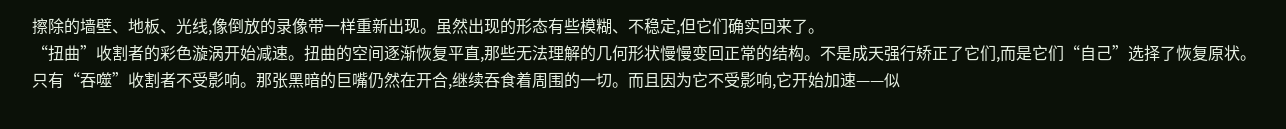擦除的墙壁、地板、光线,像倒放的录像带一样重新出现。虽然出现的形态有些模糊、不稳定,但它们确实回来了。
“扭曲”收割者的彩色漩涡开始减速。扭曲的空间逐渐恢复平直,那些无法理解的几何形状慢慢变回正常的结构。不是成天强行矫正了它们,而是它们“自己”选择了恢复原状。
只有“吞噬”收割者不受影响。那张黑暗的巨嘴仍然在开合,继续吞食着周围的一切。而且因为它不受影响,它开始加速——似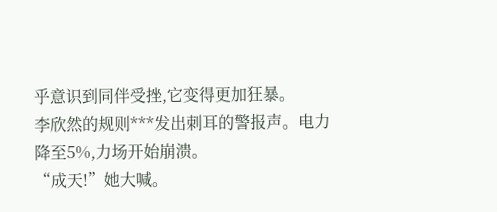乎意识到同伴受挫,它变得更加狂暴。
李欣然的规则***发出刺耳的警报声。电力降至5%,力场开始崩溃。
“成天!”她大喊。